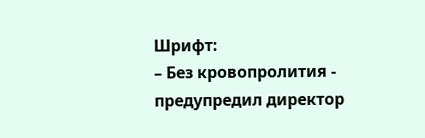Шрифт:
– Без кровопролития - предупредил директор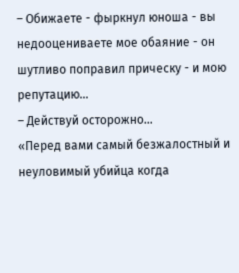– Обижаете - фыркнул юноша - вы недооцениваете мое обаяние - он шутливо поправил прическу - и мою репутацию…
– Действуй осторожно…
«Перед вами самый безжалостный и неуловимый убийца когда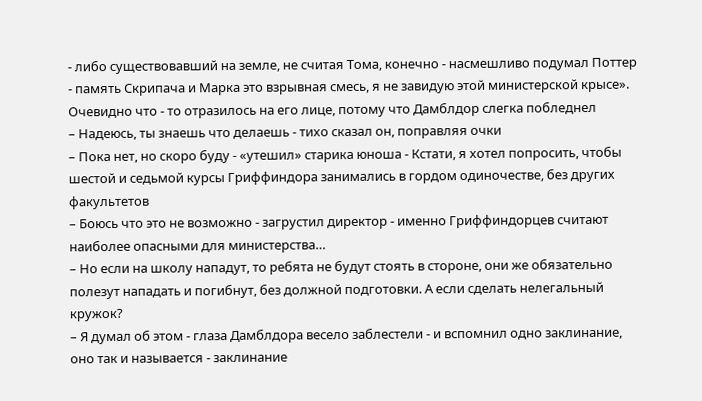- либо существовавший на земле, не считая Тома, конечно - насмешливо подумал Поттер - память Скрипача и Марка это взрывная смесь, я не завидую этой министерской крысе».
Очевидно что - то отразилось на его лице, потому что Дамблдор слегка побледнел
– Надеюсь, ты знаешь что делаешь - тихо сказал он, поправляя очки
– Пока нет, но скоро буду - «утешил» старика юноша - Кстати, я хотел попросить, чтобы шестой и седьмой курсы Гриффиндора занимались в гордом одиночестве, без других факультетов
– Боюсь что это не возможно - загрустил директор - именно Гриффиндорцев считают наиболее опасными для министерства…
– Но если на школу нападут, то ребята не будут стоять в стороне, они же обязательно полезут нападать и погибнут, без должной подготовки. А если сделать нелегальный кружок?
– Я думал об этом - глаза Дамблдора весело заблестели - и вспомнил одно заклинание, оно так и называется - заклинание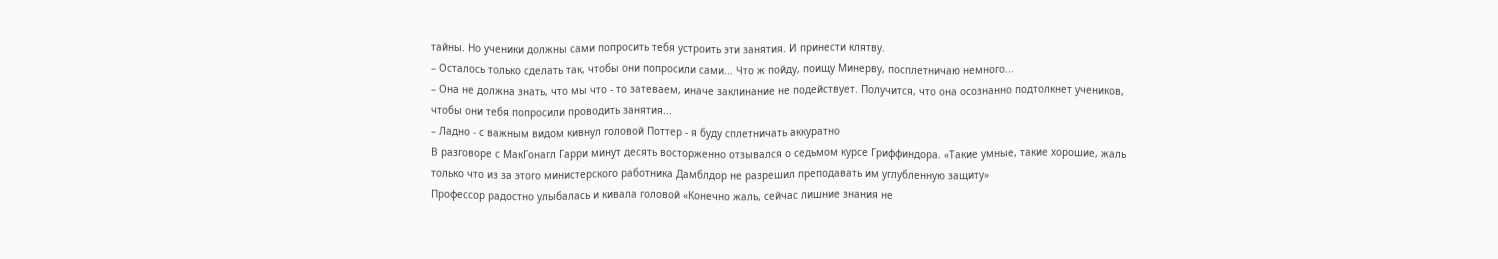тайны. Но ученики должны сами попросить тебя устроить эти занятия. И принести клятву.
– Осталось только сделать так, чтобы они попросили сами... Что ж пойду, поищу Минерву, посплетничаю немного...
– Она не должна знать, что мы что - то затеваем, иначе заклинание не подействует. Получится, что она осознанно подтолкнет учеников, чтобы они тебя попросили проводить занятия...
– Ладно - с важным видом кивнул головой Поттер - я буду сплетничать аккуратно
В разговоре с МакГонагл Гарри минут десять восторженно отзывался о седьмом курсе Гриффиндора. «Такие умные, такие хорошие, жаль только что из за этого министерского работника Дамблдор не разрешил преподавать им углубленную защиту»
Профессор радостно улыбалась и кивала головой «Конечно жаль, сейчас лишние знания не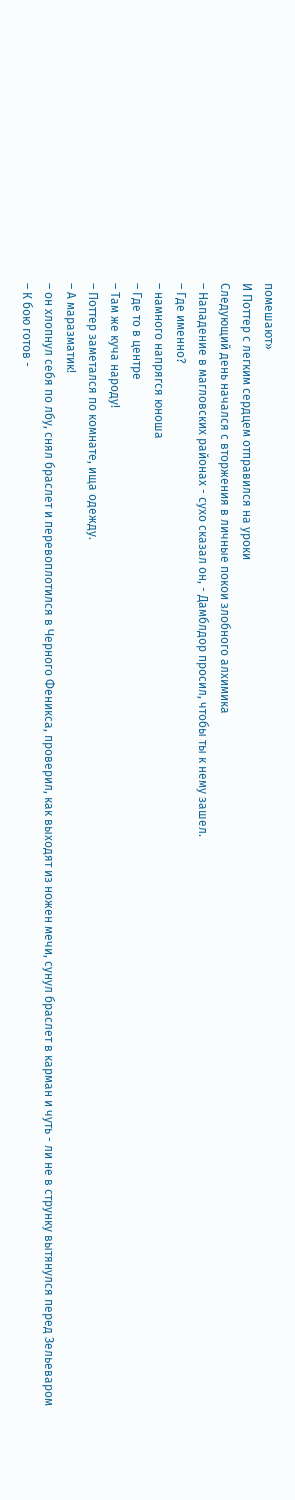помешают»
И Поттер с легким сердцем отправился на уроки
Следующий день начался с вторжения в личные покои злобного алхимика
– Нападение в магловских районах - сухо сказал он, - Дамблдор просил, чтобы ты к нему зашел.
– Где именно?
– намного напрягся юноша
– Где то в центре
– Там же куча народу!
– Поттер заметался по комнате, ища одежду.
– А маразматик!
– он хлопнул себя по лбу, снял браслет и перевоплотился в Черного Феникса, проверил, как выходят из ножен мечи, сунул браслет в карман и чуть - ли не в струнку вытянулся перед Зельеваром
– К бою готов -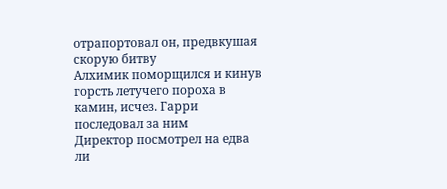отрапортовал он, предвкушая скорую битву
Алхимик поморщился и кинув горсть летучего пороха в камин, исчез. Гарри последовал за ним
Директор посмотрел на едва ли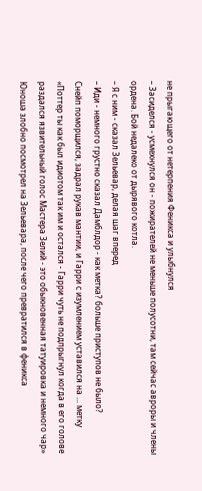не прыгающего от нетерпения Феникса и улыбнулся
– Засиделся - усмехнулся он - пожирателей не меньше полусотни, там сейчас авроры и члены ордена. Бой недалеко от дырявого котла.
– Я с ним - сказал Зельевар, делая шаг вперед
– Иди - немного грустно сказал Дамблдор - как метка? больше приступов не было?
Снейп поморщился, задрал рукав мантии, и Гарри с изумлением уставился на ... метку
«Поттер ты как был идиотом так им и остался - Гарри чуть не подпрыгнул когда в его голове раздался язвительный голос Мастера Зелий - это обыкновенная татуировка и немного чар»
Юноша злобно посмотрел на Зельевара, после чего превратился в феникса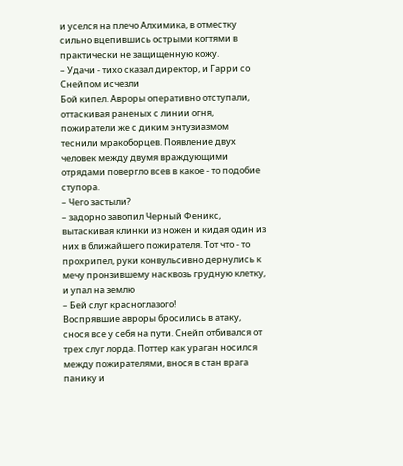и уселся на плечо Алхимика, в отместку сильно вцепившись острыми когтями в практически не защищенную кожу.
– Удачи - тихо сказал директор, и Гарри со Снейпом исчезли
Бой кипел. Авроры оперативно отступали, оттаскивая раненых с линии огня, пожиратели же с диким энтузиазмом теснили мракоборцев. Появление двух человек между двумя враждующими отрядами повергло всев в какое - то подобие ступора.
– Чего застыли?
– задорно завопил Черный Феникс, вытаскивая клинки из ножен и кидая один из них в ближайшего пожирателя. Тот что - то прохрипел, руки конвульсивно дернулись к мечу пронзившему насквозь грудную клетку, и упал на землю
– Бей слуг красноглазого!
Воспрявшие авроры бросились в атаку, снося все у себя на пути. Снейп отбивался от трех слуг лорда. Поттер как ураган носился между пожирателями, внося в стан врага панику и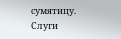сумятицу. Слуги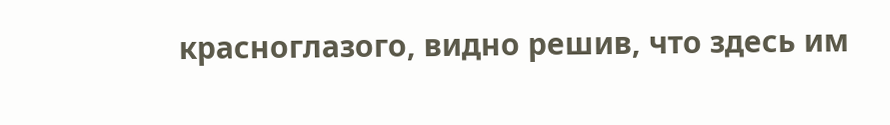красноглазого, видно решив, что здесь им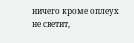ничего кроме оплеух не светит,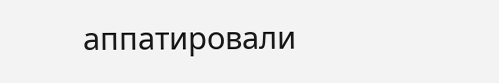аппатировали